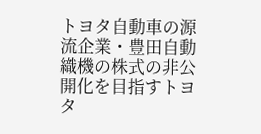トヨタ自動車の源流企業・豊田自動織機の株式の非公開化を目指すトヨタ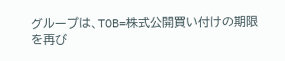グループは、TOB=株式公開買い付けの期限を再び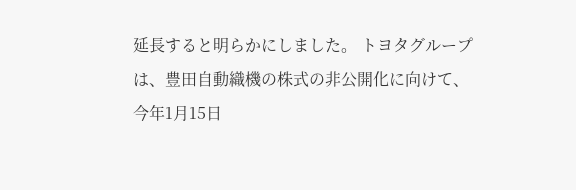延長すると明らかにしました。 トヨタグループは、豊田自動織機の株式の非公開化に向けて、今年1月15日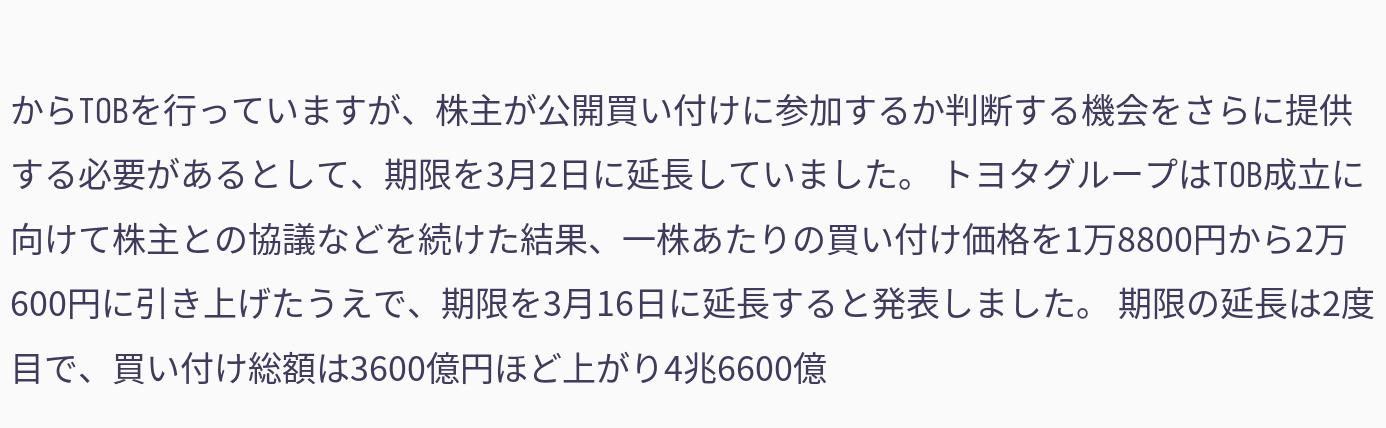からTOBを行っていますが、株主が公開買い付けに参加するか判断する機会をさらに提供する必要があるとして、期限を3月2日に延長していました。 トヨタグループはTOB成立に向けて株主との協議などを続けた結果、一株あたりの買い付け価格を1万8800円から2万600円に引き上げたうえで、期限を3月16日に延長すると発表しました。 期限の延長は2度目で、買い付け総額は3600億円ほど上がり4兆6600億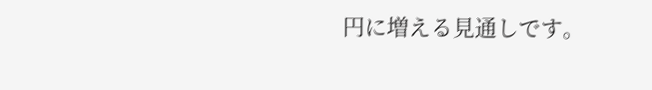円に増える見通しです。